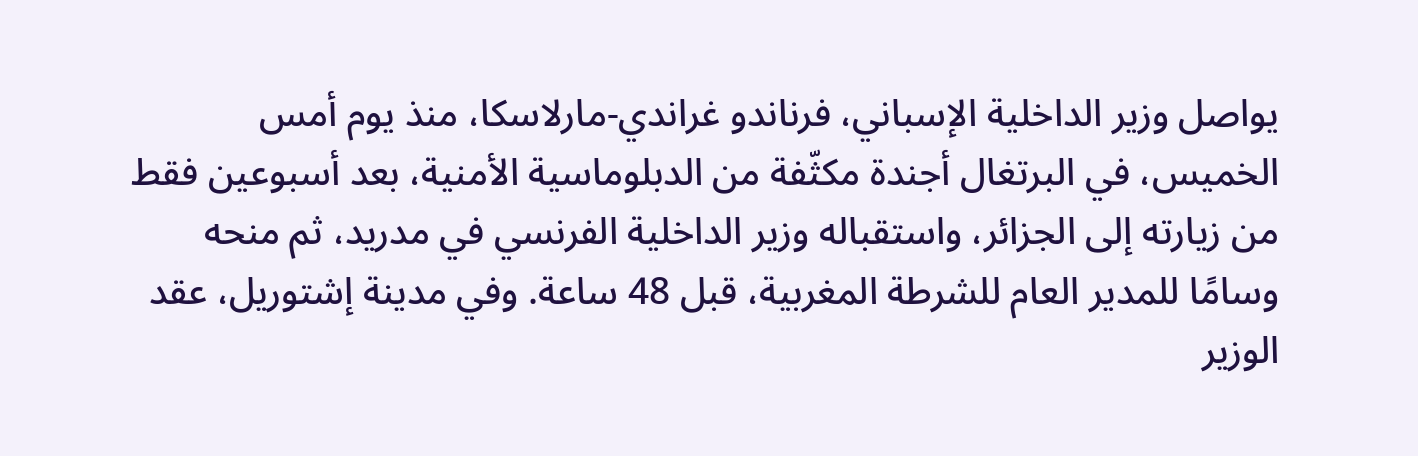يواصل وزير الداخلية الإسباني، فرناندو غراندي-مارلاسكا، منذ يوم أمس الخميس، في البرتغال أجندة مكثّفة من الدبلوماسية الأمنية، بعد أسبوعين فقط من زيارته إلى الجزائر، واستقباله وزير الداخلية الفرنسي في مدريد، ثم منحه وسامًا للمدير العام للشرطة المغربية، قبل 48 ساعة. وفي مدينة إشتوريل، عقد الوزير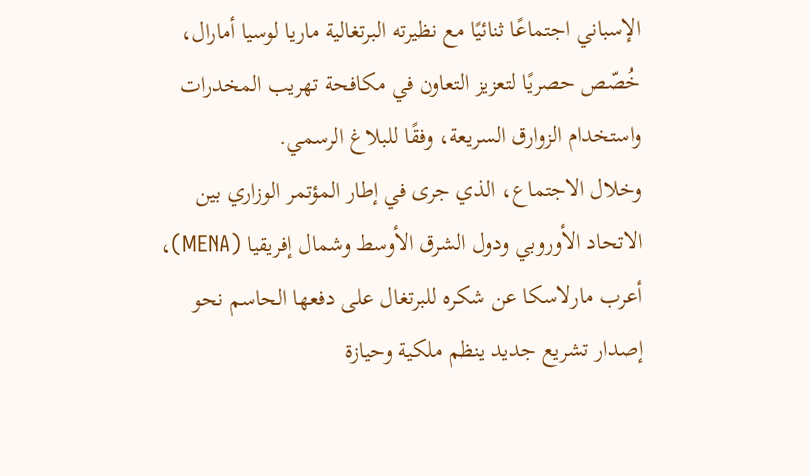الإسباني اجتماعًا ثنائيًا مع نظيرته البرتغالية ماريا لوسيا أمارال، خُصّص حصريًا لتعزيز التعاون في مكافحة تهريب المخدرات واستخدام الزوارق السريعة، وفقًا للبلاغ الرسمي.
وخلال الاجتماع، الذي جرى في إطار المؤتمر الوزاري بين الاتحاد الأوروبي ودول الشرق الأوسط وشمال إفريقيا (MENA)، أعرب مارلاسكا عن شكره للبرتغال على دفعها الحاسم نحو إصدار تشريع جديد ينظم ملكية وحيازة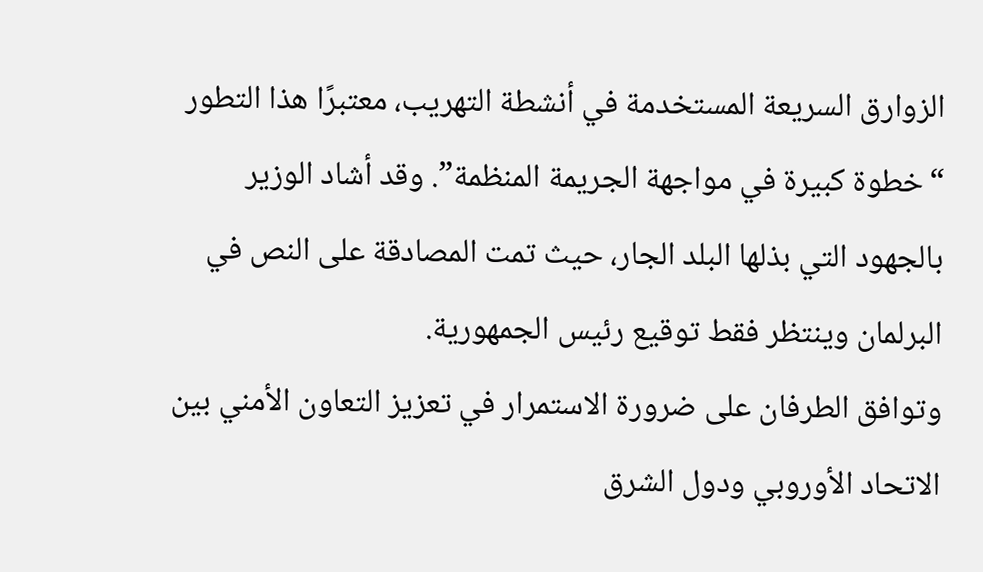الزوارق السريعة المستخدمة في أنشطة التهريب، معتبرًا هذا التطور “خطوة كبيرة في مواجهة الجريمة المنظمة”. وقد أشاد الوزير بالجهود التي بذلها البلد الجار، حيث تمت المصادقة على النص في البرلمان وينتظر فقط توقيع رئيس الجمهورية.
وتوافق الطرفان على ضرورة الاستمرار في تعزيز التعاون الأمني بين الاتحاد الأوروبي ودول الشرق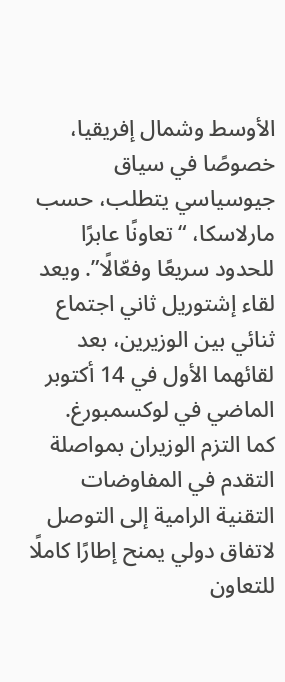الأوسط وشمال إفريقيا، خصوصًا في سياق جيوسياسي يتطلب، حسب مارلاسكا، “تعاونًا عابرًا للحدود سريعًا وفعّالًا”. ويعد لقاء إشتوريل ثاني اجتماع ثنائي بين الوزيرين، بعد لقائهما الأول في 14 أكتوبر الماضي في لوكسمبورغ.
كما التزم الوزيران بمواصلة التقدم في المفاوضات التقنية الرامية إلى التوصل لاتفاق دولي يمنح إطارًا كاملًا للتعاون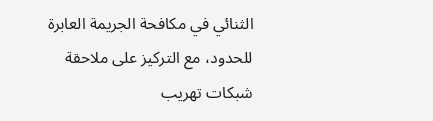الثنائي في مكافحة الجريمة العابرة للحدود، مع التركيز على ملاحقة شبكات تهريب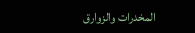المخدرات والزوارق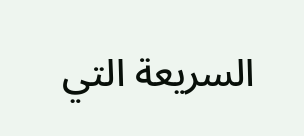السريعة التي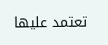تعتمد عليها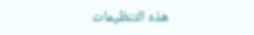هذه التنظيمات